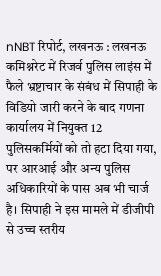nNBT रिपोर्ट, लखनऊ : लखनऊ कमिश्नरेट में रिजर्व पुलिस लाइंस में फैले भ्रष्टाचार के संबंध में सिपाही के विडियो जारी करने के बाद गणना कार्यालय में नियुक्त 12 पुलिसकर्मियों को तो हटा दिया गया, पर आरआई और अन्य पुलिस अधिकारियों के पास अब भी चार्ज है। सिपाही ने इस मामले में डीजीपी से उच्च स्तरीय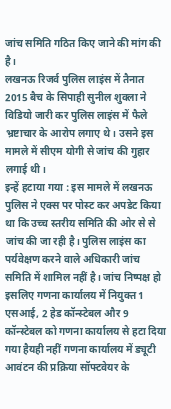जांच समिति गठित किए जाने की मांग की है।
लखनऊ रिजर्व पुलिस लाइंस में तैनात 2015 बैच के सिपाही सुनील शुक्ला ने विडियो जारी कर पुलिस लाइंस में फैले भ्रष्टाचार के आरोप लगाए थे। उसने इस मामले में सीएम योगी से जांच की गुहार लगाई थी।
इन्हें हटाया गया : इस मामले में लखनऊ पुलिस ने एक्स पर पोस्ट कर अपडेट किया था कि उच्च स्तरीय समिति की ओर से से जांच की जा रही है। पुलिस लाइंस का पर्यवेक्षण करने वाले अधिकारी जांच समिति में शामिल नहीं है। जांच निष्पक्ष हो इसलिए गणना कार्यालय में नियुक्त 1 एसआई, 2 हेड कॉन्स्टेबल और 9 कॉन्स्टेबल को गणना कार्यालय से हटा दिया गया हैयही नहीं गणना कार्यालय में ड्यूटी आवंटन की प्रक्रिया सॉफ्टवेयर के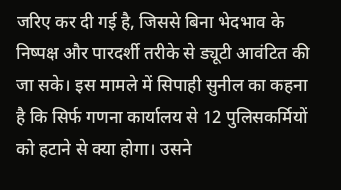जरिए कर दी गई है, जिससे बिना भेदभाव के निष्पक्ष और पारदर्शी तरीके से ड्यूटी आवंटित की जा सके। इस मामले में सिपाही सुनील का कहना है कि सिर्फ गणना कार्यालय से 12 पुलिसकर्मियों को हटाने से क्या होगा। उसने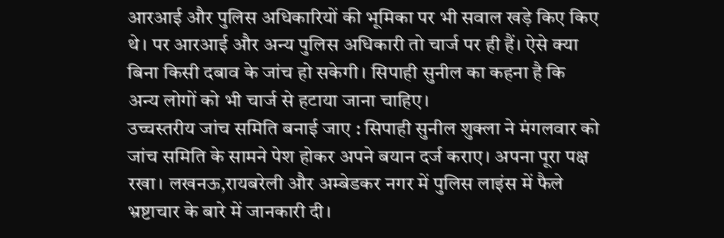आरआई और पुलिस अधिकारियों की भूमिका पर भी सवाल खड़े किए किए थे। पर आरआई और अन्य पुलिस अधिकारी तो चार्ज पर ही हैं। ऐसे क्या बिना किसी दबाव के जांच हो सकेगी। सिपाही सुनील का कहना है कि अन्य लोगों को भी चार्ज से हटाया जाना चाहिए।
उच्चस्तरीय जांच समिति बनाई जाए : सिपाही सुनील शुक्ला ने मंगलवार को जांच समिति के सामने पेश होकर अपने बयान दर्ज कराए। अपना पूरा पक्ष रखा। लखनऊ,रायबरेली और अम्बेडकर नगर में पुलिस लाइंस में फैले भ्रष्टाचार के बारे में जानकारी दी।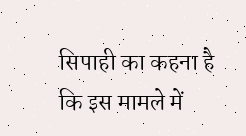सिपाही का कहना है कि इस मामले में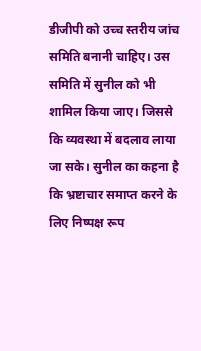डीजीपी को उच्च स्तरीय जांच समिति बनानी चाहिए। उस समिति में सुनील को भी शामिल किया जाए। जिससे कि व्यवस्था में बदलाव लाया जा सके। सुनील का कहना है कि भ्रष्टाचार समाप्त करने के लिए निष्पक्ष रूप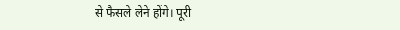से फैसले लेने होंगे। पूरी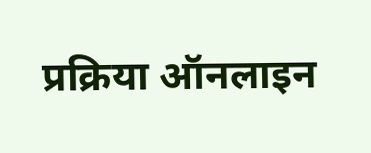प्रक्रिया ऑनलाइन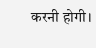करनी होगी।